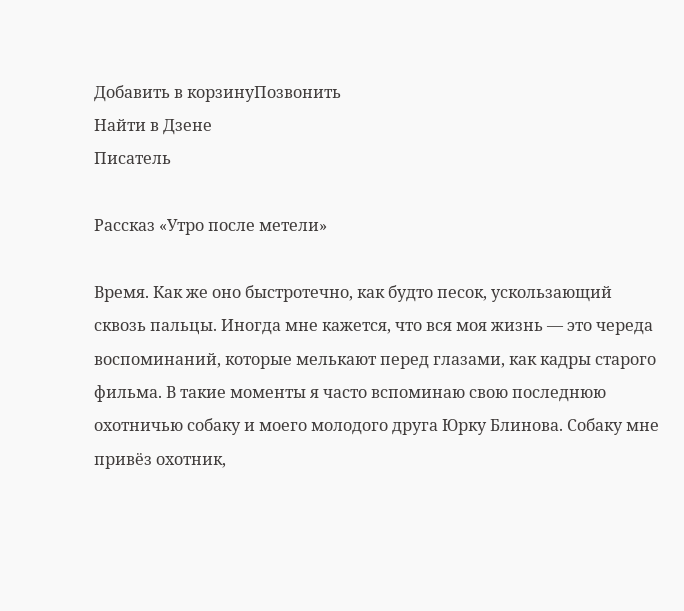Добавить в корзинуПозвонить
Найти в Дзене
Писатель

Рассказ «Утро после метели»

Время. Как же оно быстротечно, как будто песок, ускользающий сквозь пальцы. Иногда мне кажется, что вся моя жизнь — это череда воспоминаний, которые мелькают перед глазами, как кадры старого фильма. В такие моменты я часто вспоминаю свою последнюю охотничью собаку и моего молодого друга Юрку Блинова. Собаку мне привёз охотник,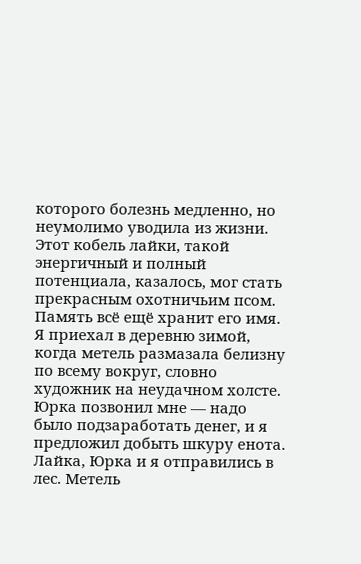которого болезнь медленно, но неумолимо уводила из жизни. Этот кобель лайки, такой энергичный и полный потенциала, казалось, мог стать прекрасным охотничьим псом. Память всё ещё хранит его имя. Я приехал в деревню зимой, когда метель размазала белизну по всему вокруг, словно художник на неудачном холсте. Юрка позвонил мне — надо было подзаработать денег, и я предложил добыть шкуру енота. Лайка, Юрка и я отправились в лес. Метель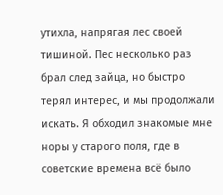утихла, напрягая лес своей тишиной. Пес несколько раз брал след зайца, но быстро терял интерес, и мы продолжали искать. Я обходил знакомые мне норы у старого поля, где в советские времена всё было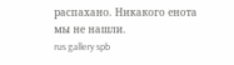распахано. Никакого енота мы не нашли.
rus gallery spb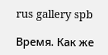rus gallery spb

Время. Как же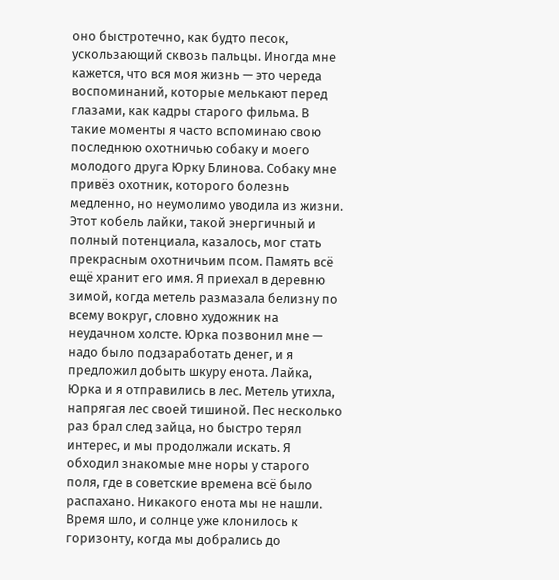оно быстротечно, как будто песок, ускользающий сквозь пальцы. Иногда мне кажется, что вся моя жизнь — это череда воспоминаний, которые мелькают перед глазами, как кадры старого фильма. В такие моменты я часто вспоминаю свою последнюю охотничью собаку и моего молодого друга Юрку Блинова. Собаку мне привёз охотник, которого болезнь медленно, но неумолимо уводила из жизни. Этот кобель лайки, такой энергичный и полный потенциала, казалось, мог стать прекрасным охотничьим псом. Память всё ещё хранит его имя. Я приехал в деревню зимой, когда метель размазала белизну по всему вокруг, словно художник на неудачном холсте. Юрка позвонил мне — надо было подзаработать денег, и я предложил добыть шкуру енота. Лайка, Юрка и я отправились в лес. Метель утихла, напрягая лес своей тишиной. Пес несколько раз брал след зайца, но быстро терял интерес, и мы продолжали искать. Я обходил знакомые мне норы у старого поля, где в советские времена всё было распахано. Никакого енота мы не нашли. Время шло, и солнце уже клонилось к горизонту, когда мы добрались до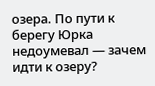озера. По пути к берегу Юрка недоумевал — зачем идти к озеру?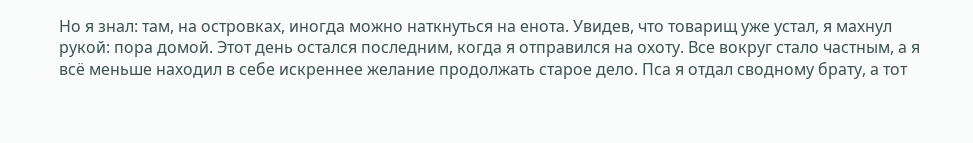Но я знал: там, на островках, иногда можно наткнуться на енота. Увидев, что товарищ уже устал, я махнул рукой: пора домой. Этот день остался последним, когда я отправился на охоту. Все вокруг стало частным, а я всё меньше находил в себе искреннее желание продолжать старое дело. Пса я отдал сводному брату, а тот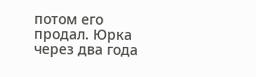потом его продал. Юрка через два года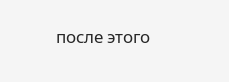после этого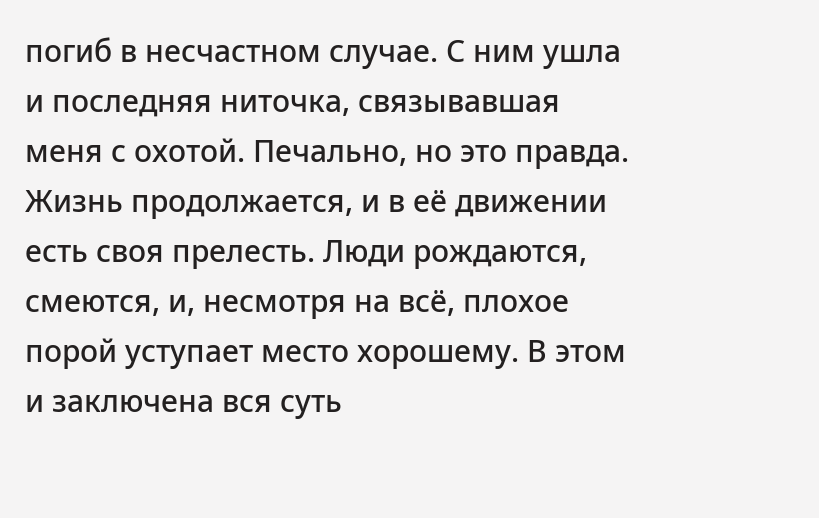погиб в несчастном случае. С ним ушла и последняя ниточка, связывавшая меня с охотой. Печально, но это правда. Жизнь продолжается, и в её движении есть своя прелесть. Люди рождаются, смеются, и, несмотря на всё, плохое порой уступает место хорошему. В этом и заключена вся суть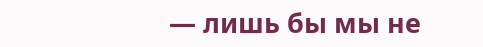— лишь бы мы не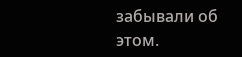забывали об этом.